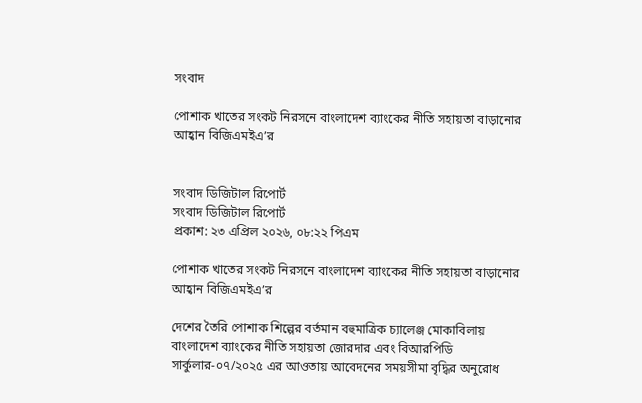সংবাদ

পোশাক খাতের সংকট নিরসনে বাংলাদেশ ব্যাংকের নীতি সহায়তা বাড়ানোর আহ্বান বিজিএমইএ’র


সংবাদ ডিজিটাল রিপোর্ট
সংবাদ ডিজিটাল রিপোর্ট
প্রকাশ: ২৩ এপ্রিল ২০২৬, ০৮:২২ পিএম

পোশাক খাতের সংকট নিরসনে বাংলাদেশ ব্যাংকের নীতি সহায়তা বাড়ানোর আহ্বান বিজিএমইএ’র

দেশের তৈরি পোশাক শিল্পের বর্তমান বহুমাত্রিক চ্যালেঞ্জ মোকাবিলায় বাংলাদেশ ব্যাংকের নীতি সহায়তা জোরদার এবং বিআরপিডি সার্কুলার-০৭/২০২৫ এর আওতায় আবেদনের সময়সীমা বৃদ্ধির অনুরোধ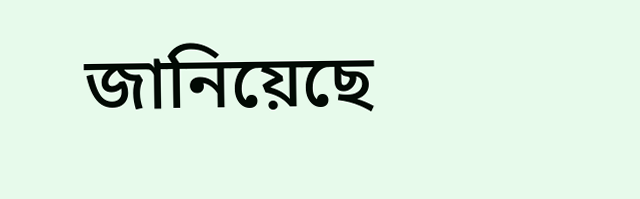জানিয়েছে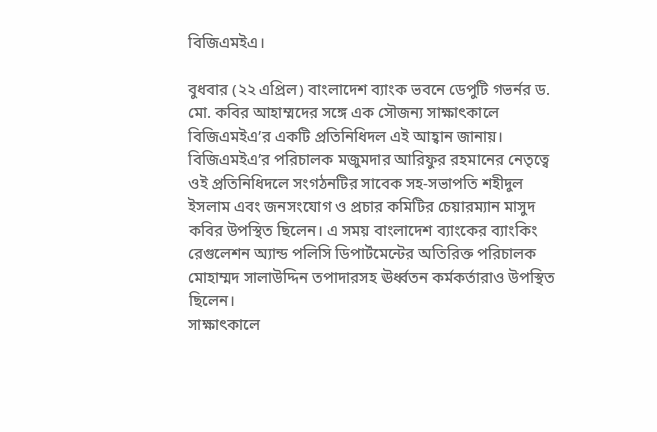বিজিএমইএ।

বুধবার (২২ এপ্রিল) বাংলাদেশ ব্যাংক ভবনে ডেপুটি গভর্নর ড. মো. কবির আহাম্মদের সঙ্গে এক সৌজন্য সাক্ষাৎকালে বিজিএমইএ’র একটি প্রতিনিধিদল এই আহ্বান জানায়। বিজিএমইএ’র পরিচালক মজুমদার আরিফুর রহমানের নেতৃত্বে ওই প্রতিনিধিদলে সংগঠনটির সাবেক সহ-সভাপতি শহীদুল ইসলাম এবং জনসংযোগ ও প্রচার কমিটির চেয়ারম্যান মাসুদ কবির উপস্থিত ছিলেন। এ সময় বাংলাদেশ ব্যাংকের ব্যাংকিং রেগুলেশন অ্যান্ড পলিসি ডিপার্টমেন্টের অতিরিক্ত পরিচালক মোহাম্মদ সালাউদ্দিন তপাদারসহ ঊর্ধ্বতন কর্মকর্তারাও উপস্থিত ছিলেন।
সাক্ষাৎকালে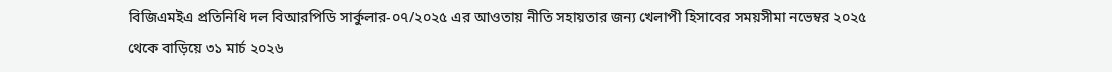বিজিএমইএ প্রতিনিধি দল বিআরপিডি সার্কুলার-০৭/২০২৫ এর আওতায় নীতি সহায়তার জন্য খেলাপী হিসাবের সময়সীমা নভেম্বর ২০২৫ থেকে বাড়িয়ে ৩১ মার্চ ২০২৬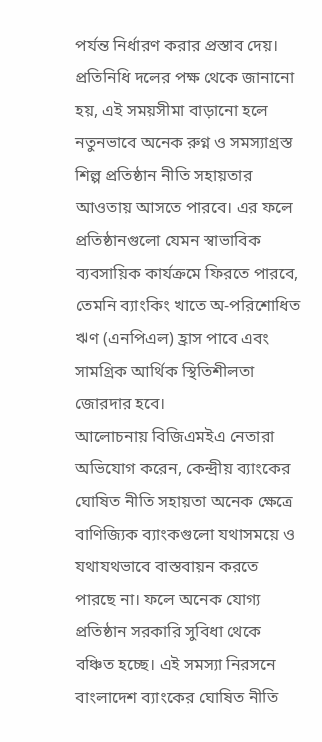পর্যন্ত নির্ধারণ করার প্রস্তাব দেয়।
প্রতিনিধি দলের পক্ষ থেকে জানানো হয়, এই সময়সীমা বাড়ানো হলে নতুনভাবে অনেক রুগ্ন ও সমস্যাগ্রস্ত শিল্প প্রতিষ্ঠান নীতি সহায়তার আওতায় আসতে পারবে। এর ফলে প্রতিষ্ঠানগুলো যেমন স্বাভাবিক ব্যবসায়িক কার্যক্রমে ফিরতে পারবে, তেমনি ব্যাংকিং খাতে অ-পরিশোধিত ঋণ (এনপিএল) হ্রাস পাবে এবং সামগ্রিক আর্থিক স্থিতিশীলতা জোরদার হবে।
আলোচনায় বিজিএমইএ নেতারা অভিযোগ করেন, কেন্দ্রীয় ব্যাংকের ঘোষিত নীতি সহায়তা অনেক ক্ষেত্রে বাণিজ্যিক ব্যাংকগুলো যথাসময়ে ও যথাযথভাবে বাস্তবায়ন করতে পারছে না। ফলে অনেক যোগ্য প্রতিষ্ঠান সরকারি সুবিধা থেকে বঞ্চিত হচ্ছে। এই সমস্যা নিরসনে বাংলাদেশ ব্যাংকের ঘোষিত নীতি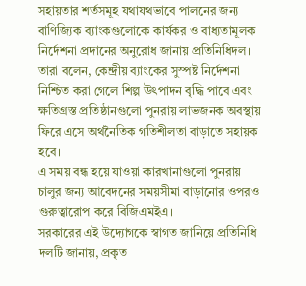সহায়তার শর্তসমূহ যথাযথভাবে পালনের জন্য বাণিজ্যিক ব্যাংকগুলোকে কার্যকর ও বাধ্যতামূলক নির্দেশনা প্রদানের অনুরোধ জানায় প্রতিনিধিদল।
তারা বলেন, কেন্দ্রীয় ব্যাংকের সুস্পষ্ট নির্দেশনা নিশ্চিত করা গেলে শিল্প উৎপাদন বৃদ্ধি পাবে এবং ক্ষতিগ্রস্ত প্রতিষ্ঠানগুলো পুনরায় লাভজনক অবস্থায় ফিরে এসে অর্থনৈতিক গতিশীলতা বাড়াতে সহায়ক হবে।
এ সময় বন্ধ হয়ে যাওয়া কারখানাগুলো পুনরায় চালুর জন্য আবেদনের সময়সীমা বাড়ানোর ওপরও গুরুত্বারোপ করে বিজিএমইএ।
সরকারের এই উদ্যোগকে স্বাগত জানিয়ে প্রতিনিধি দলটি জানায়, প্রকৃত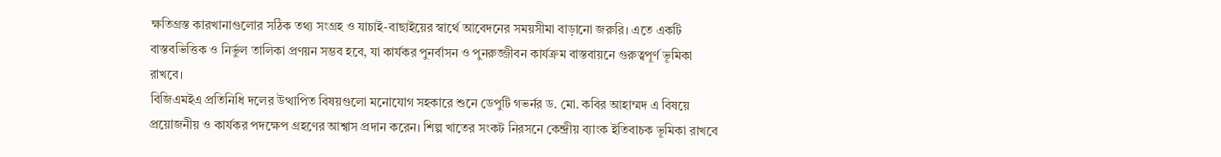ক্ষতিগ্রস্ত কারখানাগুলোর সঠিক তথ্য সংগ্রহ ও যাচাই-বাছাইয়ের স্বার্থে আবেদনের সময়সীমা বাড়ানো জরুরি। এতে একটি বাস্তবভিত্তিক ও নির্ভুল তালিকা প্রণয়ন সম্ভব হবে, যা কার্যকর পুনর্বাসন ও পুনরুজ্জীবন কার্যক্রম বাস্তবায়নে গুরুত্বপূর্ণ ভূমিকা রাখবে।
বিজিএমইএ প্রতিনিধি দলের উত্থাপিত বিষয়গুলো মনোযোগ সহকারে শুনে ডেপুটি গভর্নর ড. মো. কবির আহাম্মদ এ বিষয়ে প্রয়োজনীয় ও কার্যকর পদক্ষেপ গ্রহণের আশ্বাস প্রদান করেন। শিল্প খাতের সংকট নিরসনে কেন্দ্রীয় ব্যাংক ইতিবাচক ভূমিকা রাখবে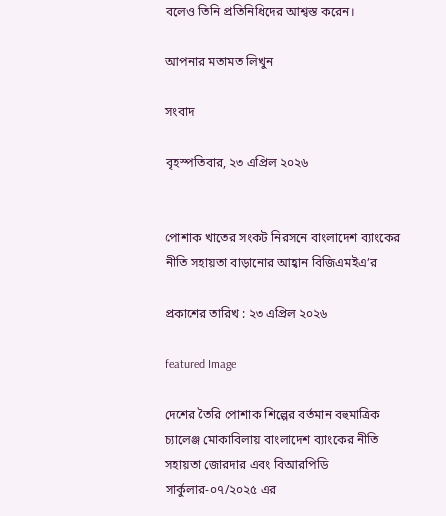বলেও তিনি প্রতিনিধিদের আশ্বস্ত করেন।

আপনার মতামত লিখুন

সংবাদ

বৃহস্পতিবার, ২৩ এপ্রিল ২০২৬


পোশাক খাতের সংকট নিরসনে বাংলাদেশ ব্যাংকের নীতি সহায়তা বাড়ানোর আহ্বান বিজিএমইএ’র

প্রকাশের তারিখ : ২৩ এপ্রিল ২০২৬

featured Image

দেশের তৈরি পোশাক শিল্পের বর্তমান বহুমাত্রিক চ্যালেঞ্জ মোকাবিলায় বাংলাদেশ ব্যাংকের নীতি সহায়তা জোরদার এবং বিআরপিডি সার্কুলার-০৭/২০২৫ এর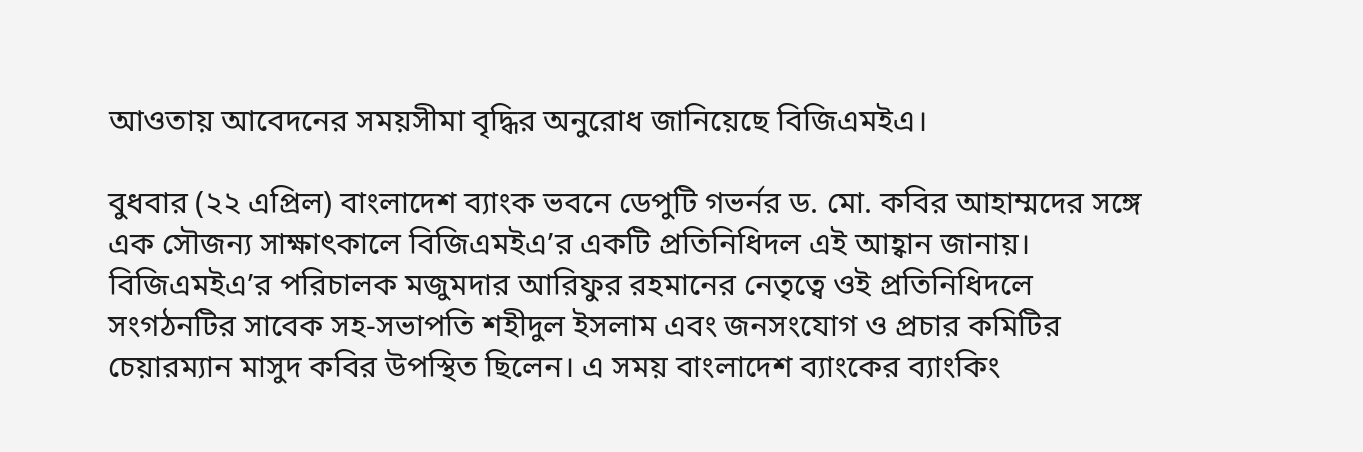আওতায় আবেদনের সময়সীমা বৃদ্ধির অনুরোধ জানিয়েছে বিজিএমইএ।

বুধবার (২২ এপ্রিল) বাংলাদেশ ব্যাংক ভবনে ডেপুটি গভর্নর ড. মো. কবির আহাম্মদের সঙ্গে এক সৌজন্য সাক্ষাৎকালে বিজিএমইএ’র একটি প্রতিনিধিদল এই আহ্বান জানায়। বিজিএমইএ’র পরিচালক মজুমদার আরিফুর রহমানের নেতৃত্বে ওই প্রতিনিধিদলে সংগঠনটির সাবেক সহ-সভাপতি শহীদুল ইসলাম এবং জনসংযোগ ও প্রচার কমিটির চেয়ারম্যান মাসুদ কবির উপস্থিত ছিলেন। এ সময় বাংলাদেশ ব্যাংকের ব্যাংকিং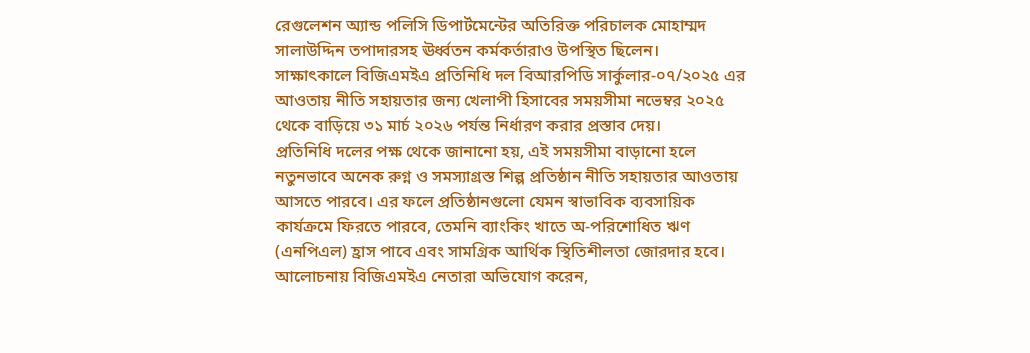রেগুলেশন অ্যান্ড পলিসি ডিপার্টমেন্টের অতিরিক্ত পরিচালক মোহাম্মদ সালাউদ্দিন তপাদারসহ ঊর্ধ্বতন কর্মকর্তারাও উপস্থিত ছিলেন।
সাক্ষাৎকালে বিজিএমইএ প্রতিনিধি দল বিআরপিডি সার্কুলার-০৭/২০২৫ এর আওতায় নীতি সহায়তার জন্য খেলাপী হিসাবের সময়সীমা নভেম্বর ২০২৫ থেকে বাড়িয়ে ৩১ মার্চ ২০২৬ পর্যন্ত নির্ধারণ করার প্রস্তাব দেয়।
প্রতিনিধি দলের পক্ষ থেকে জানানো হয়, এই সময়সীমা বাড়ানো হলে নতুনভাবে অনেক রুগ্ন ও সমস্যাগ্রস্ত শিল্প প্রতিষ্ঠান নীতি সহায়তার আওতায় আসতে পারবে। এর ফলে প্রতিষ্ঠানগুলো যেমন স্বাভাবিক ব্যবসায়িক কার্যক্রমে ফিরতে পারবে, তেমনি ব্যাংকিং খাতে অ-পরিশোধিত ঋণ (এনপিএল) হ্রাস পাবে এবং সামগ্রিক আর্থিক স্থিতিশীলতা জোরদার হবে।
আলোচনায় বিজিএমইএ নেতারা অভিযোগ করেন,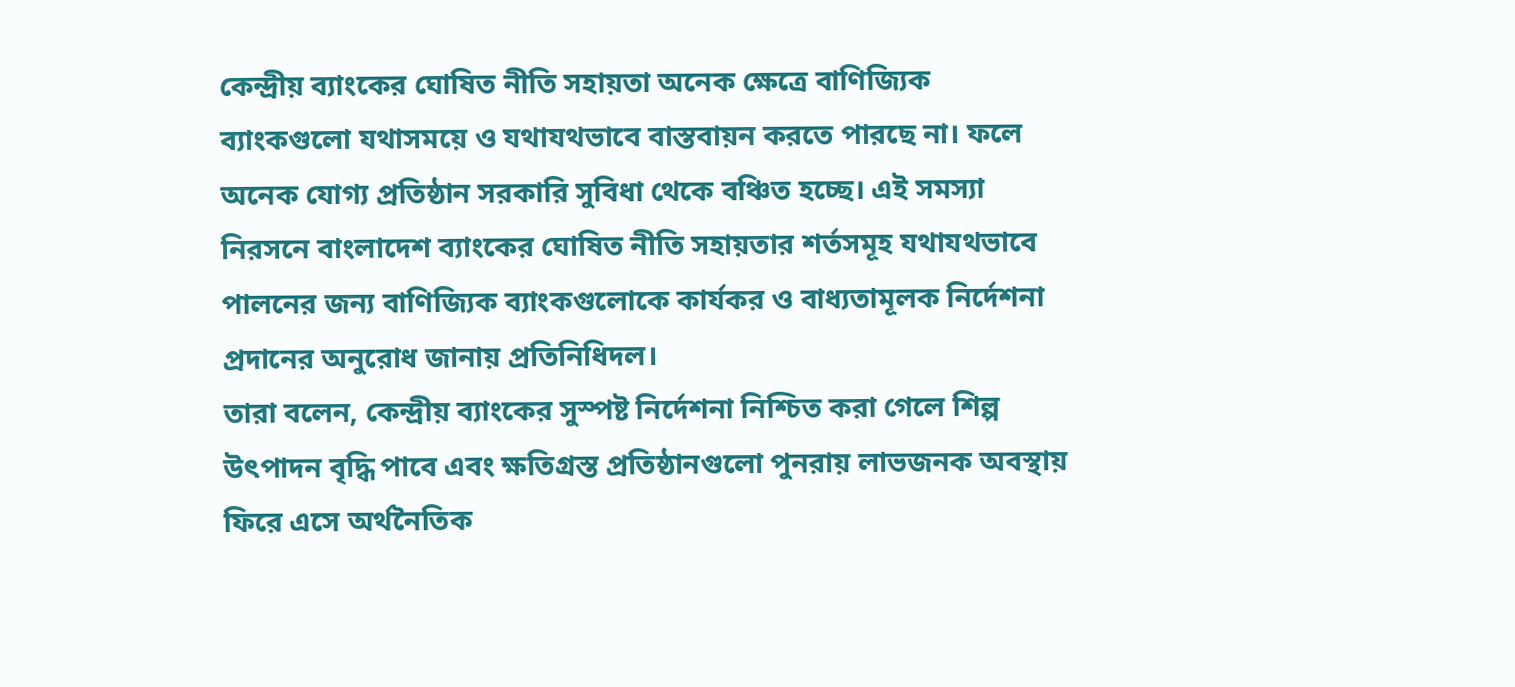কেন্দ্রীয় ব্যাংকের ঘোষিত নীতি সহায়তা অনেক ক্ষেত্রে বাণিজ্যিক ব্যাংকগুলো যথাসময়ে ও যথাযথভাবে বাস্তবায়ন করতে পারছে না। ফলে অনেক যোগ্য প্রতিষ্ঠান সরকারি সুবিধা থেকে বঞ্চিত হচ্ছে। এই সমস্যা নিরসনে বাংলাদেশ ব্যাংকের ঘোষিত নীতি সহায়তার শর্তসমূহ যথাযথভাবে পালনের জন্য বাণিজ্যিক ব্যাংকগুলোকে কার্যকর ও বাধ্যতামূলক নির্দেশনা প্রদানের অনুরোধ জানায় প্রতিনিধিদল।
তারা বলেন, কেন্দ্রীয় ব্যাংকের সুস্পষ্ট নির্দেশনা নিশ্চিত করা গেলে শিল্প উৎপাদন বৃদ্ধি পাবে এবং ক্ষতিগ্রস্ত প্রতিষ্ঠানগুলো পুনরায় লাভজনক অবস্থায় ফিরে এসে অর্থনৈতিক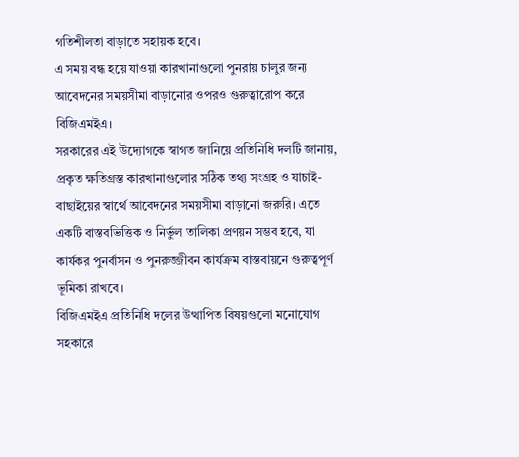গতিশীলতা বাড়াতে সহায়ক হবে।
এ সময় বন্ধ হয়ে যাওয়া কারখানাগুলো পুনরায় চালুর জন্য আবেদনের সময়সীমা বাড়ানোর ওপরও গুরুত্বারোপ করে বিজিএমইএ।
সরকারের এই উদ্যোগকে স্বাগত জানিয়ে প্রতিনিধি দলটি জানায়, প্রকৃত ক্ষতিগ্রস্ত কারখানাগুলোর সঠিক তথ্য সংগ্রহ ও যাচাই-বাছাইয়ের স্বার্থে আবেদনের সময়সীমা বাড়ানো জরুরি। এতে একটি বাস্তবভিত্তিক ও নির্ভুল তালিকা প্রণয়ন সম্ভব হবে, যা কার্যকর পুনর্বাসন ও পুনরুজ্জীবন কার্যক্রম বাস্তবায়নে গুরুত্বপূর্ণ ভূমিকা রাখবে।
বিজিএমইএ প্রতিনিধি দলের উত্থাপিত বিষয়গুলো মনোযোগ সহকারে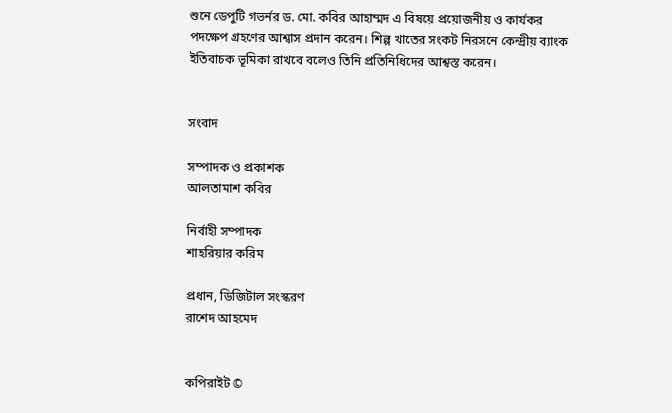শুনে ডেপুটি গভর্নর ড. মো. কবির আহাম্মদ এ বিষয়ে প্রয়োজনীয় ও কার্যকর পদক্ষেপ গ্রহণের আশ্বাস প্রদান করেন। শিল্প খাতের সংকট নিরসনে কেন্দ্রীয় ব্যাংক ইতিবাচক ভূমিকা রাখবে বলেও তিনি প্রতিনিধিদের আশ্বস্ত করেন।


সংবাদ

সম্পাদক ও প্রকাশক
আলতামাশ কবির

নির্বাহী সম্পাদক
শাহরিয়ার করিম

প্রধান, ডিজিটাল সংস্করণ
রাশেদ আহমেদ


কপিরাইট ©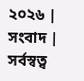২০২৬ | সংবাদ | সর্বস্বত্ব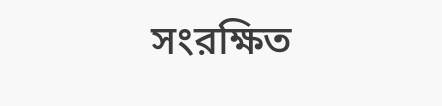সংরক্ষিত